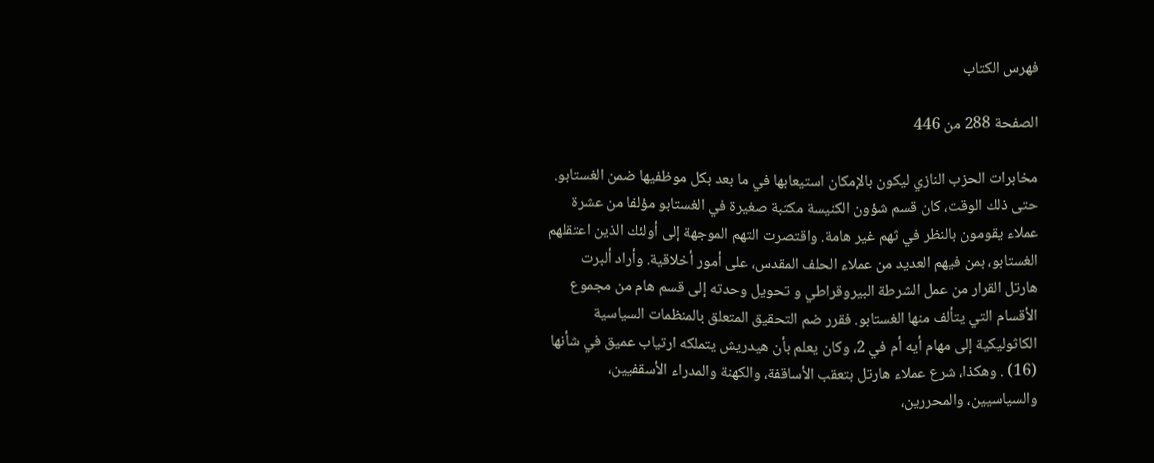فهرس الكتاب

الصفحة 288 من 446

مخابرات الحزب النازي ليكون بالإمكان استيعابها في ما بعد بكل موظفيها ضمن الغستابو. حتى ذلك الوقت، كان قسم شؤون الكنيسة مكتبة صغيرة في الغستابو مؤلفا من عشرة عملاء يقومون بالنظر في ثهم غير هامة. واقتصرت التهم الموجهة إلى أولئك الذين اعتقلهم الغستابو، بمن فيهم العديد من عملاء الحلف المقدس، على أمور أخلاقية. وأراد ألبرت هارتل القرار من عمل الشرطة البيروقراطي و تحويل وحدته إلى قسم هام من مجموع الأقسام التي يتألف منها الغستابو. فقرر ضم التحقيق المتعلق بالمنظمات السياسية الكاثوليكية إلى مهام أيه أم في 2، وكان يعلم بأن هيدريش يتملكه ارتياب عميق في شأنها (16) . وهكذا، شرع عملاء هارتل بتعقب الأساقفة، والكهنة والمدراء الأسقفيين، والسياسيين، والمحررين،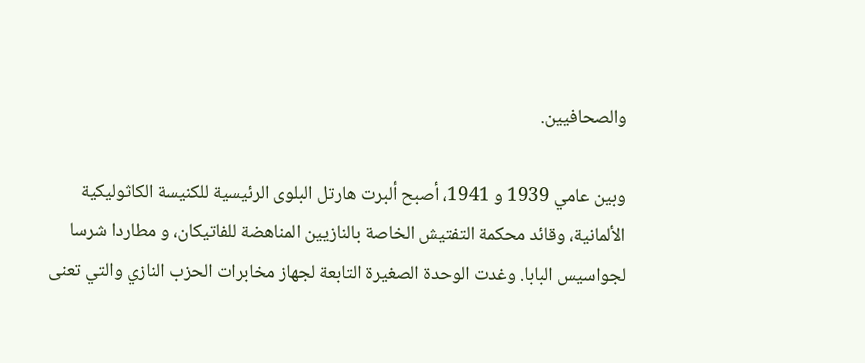والصحافيين.

وبين عامي 1939 و 1941، أصبح ألبرت هارتل البلوى الرئيسية للكنيسة الكاثوليكية الألمانية، وقائد محكمة التفتيش الخاصة بالنازيين المناهضة للفاتيكان، و مطاردا شرسا لجواسيس البابا. وغدت الوحدة الصغيرة التابعة لجهاز مخابرات الحزب النازي والتي تعنى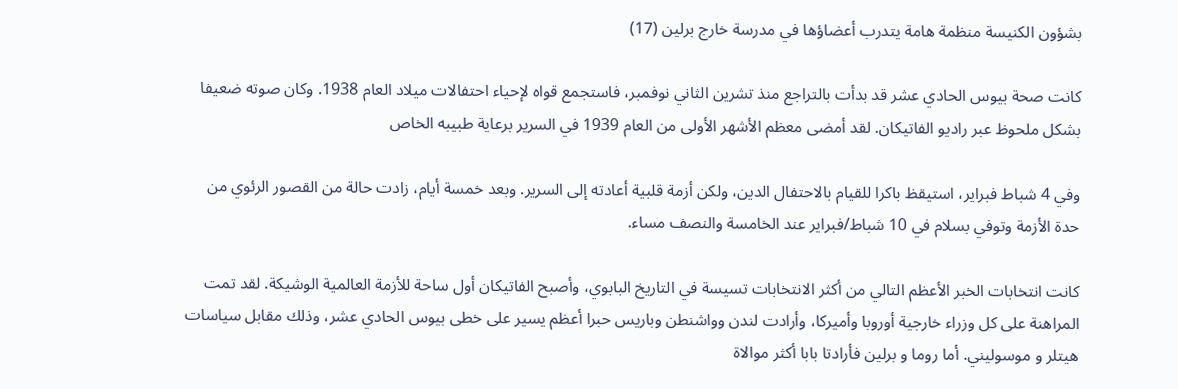بشؤون الكنيسة منظمة هامة يتدرب أعضاؤها في مدرسة خارج برلين (17)

كانت صحة بيوس الحادي عشر قد بدأت بالتراجع منذ تشرين الثاني نوفمبر، فاستجمع قواه لإحياء احتفالات ميلاد العام 1938. وكان صوته ضعيفا بشكل ملحوظ عبر راديو الفاتيكان. لقد أمضى معظم الأشهر الأولى من العام 1939 في السرير برعاية طبيبه الخاص

وفي 4 شباط فبراير، استيقظ باكرا للقيام بالاحتفال الدين، ولكن أزمة قلبية أعادته إلى السرير. وبعد خمسة أيام، زادت حالة من القصور الرئوي من حدة الأزمة وتوفي بسلام في 10 شباط/فبراير عند الخامسة والنصف مساء.

كانت انتخابات الخبر الأعظم التالي من أكثر الانتخابات تسيسة في التاريخ البابوي، وأصبح الفاتيكان أول ساحة للأزمة العالمية الوشيكة. لقد تمت المراهنة على كل وزراء خارجية أوروبا وأميركا، وأرادت لندن وواشنطن وباريس حبرا أعظم يسير على خطى بيوس الحادي عشر، وذلك مقابل سياسات هيتلر و موسوليني. أما روما و برلين فأرادتا بابا أكثر موالاة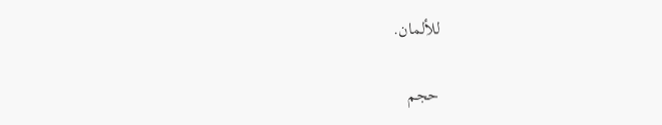للألمان.

حجم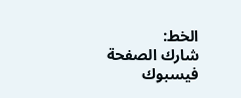الخط:
شارك الصفحة
فيسبوك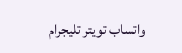واتساب تويتر تليجرام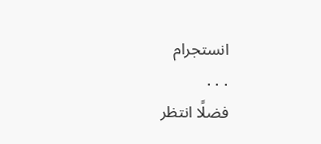انستجرام
. . .
فضلًا انتظر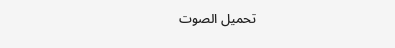تحميل الصوت